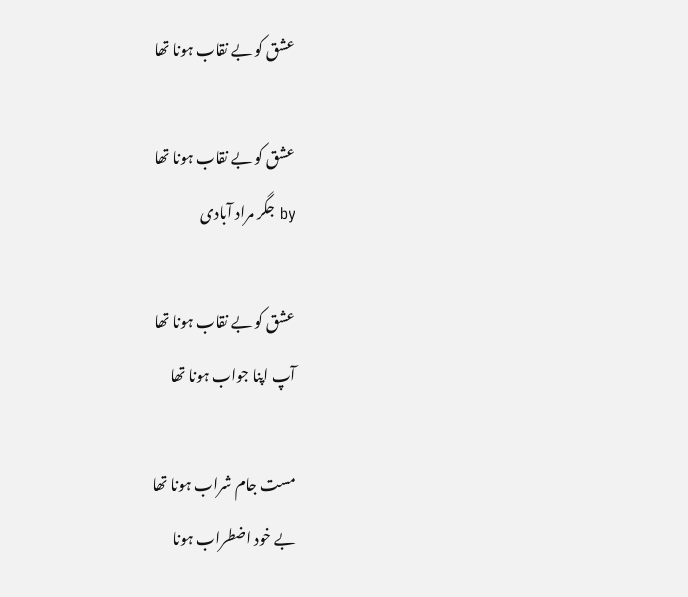عشق کو بے نقاب ہونا تھا

عشق کو بے نقاب ہونا تھا
by جگر مراد آبادی

عشق کو بے نقاب ہونا تھا
آپ اپنا جواب ہونا تھا

مست جام شراب ہونا تھا
بے خود اضطراب ہونا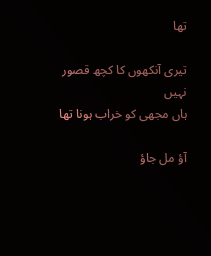تھا

تیری آنکھوں کا کچھ قصور نہیں
ہاں مجھی کو خراب ہونا تھا

آؤ مل جاؤ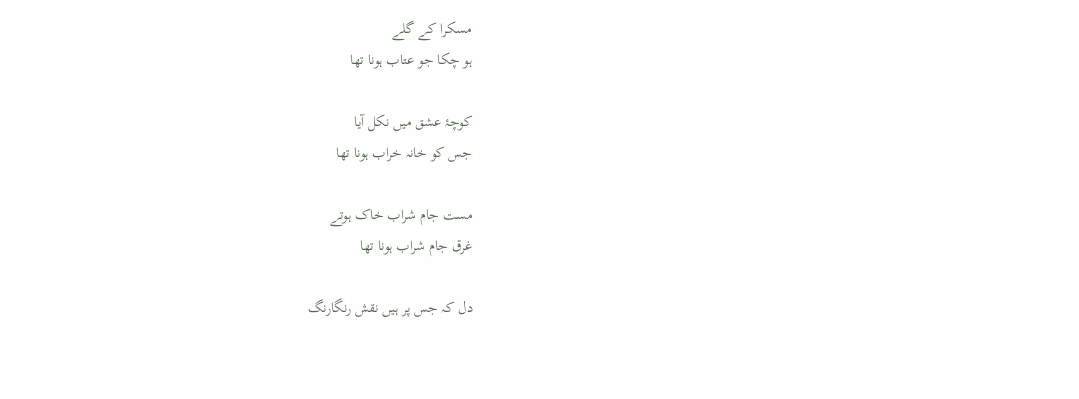مسکرا کے گلے
ہو چکا جو عتاب ہونا تھا

کوچۂ عشق میں نکل آیا
جس کو خانہ خراب ہونا تھا

مست جام شراب خاک ہوتے
غرق جام شراب ہونا تھا

دل کہ جس پر ہیں نقش رنگارنگ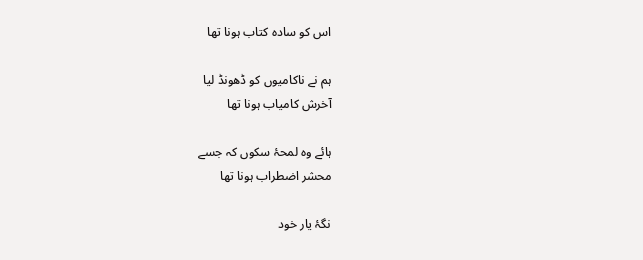اس کو سادہ کتاب ہونا تھا

ہم نے ناکامیوں کو ڈھونڈ لیا
آخرش کامیاب ہونا تھا

ہائے وہ لمحۂ سکوں کہ جسے
محشر اضطراب ہونا تھا

نگۂ یار خود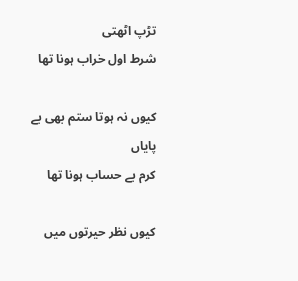تڑپ اٹھتی
شرط اول خراب ہونا تھا

کیوں نہ ہوتا ستم بھی بے پایاں
کرم بے حساب ہونا تھا

کیوں نظر حیرتوں میں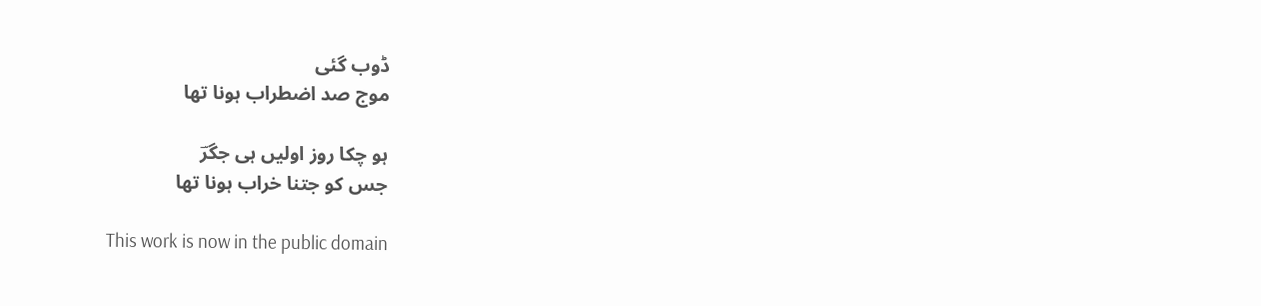ڈوب گئی
موج صد اضطراب ہونا تھا

ہو چکا روز اولیں ہی جگرؔ
جس کو جتنا خراب ہونا تھا

This work is now in the public domain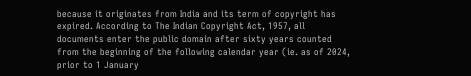because it originates from India and its term of copyright has expired. According to The Indian Copyright Act, 1957, all documents enter the public domain after sixty years counted from the beginning of the following calendar year (ie. as of 2024, prior to 1 January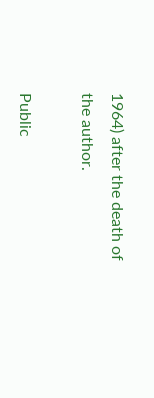1964) after the death of the author.

Public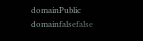domainPublic domainfalsefalse